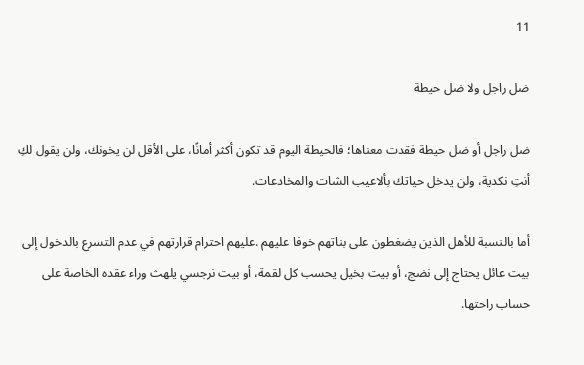11

ضل راجل ولا ضل حيطة

ضل راجل أو ضل حيطة فقدت معناها؛ فالحيطة اليوم قد تكون أكثر أمانًا، على الأقل لن يخونك، ولن يقول لكِ أنتِ نكدية، ولن يدخل حياتك بألاعيب الشات والمخادعات.

أما بالنسبة للأهل الذين يضغطون على بناتهم خوفا عليهم .عليهم احترام قرارتهم في عدم التسرع بالدخول إلى بيت عائل يحتاج إلى نضج، أو بيت بخيل يحسب كل لقمة، أو بيت نرجسي يلهث وراء عقده الخاصة على حساب راحتها.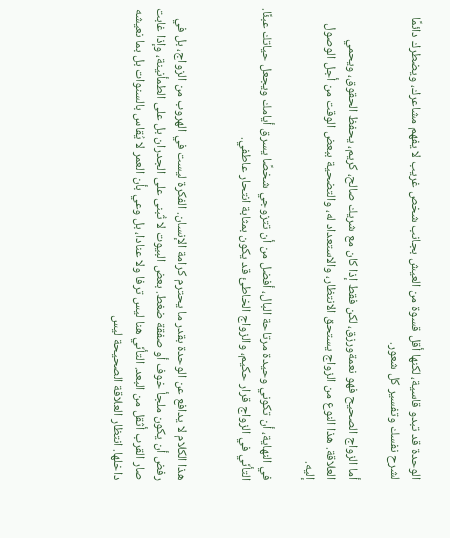الوحدة قد تبدو قاسية، لكنها أقل قسوة من العيش بجانب شخص غريب لا يفهم مشاعرك، ويضطرك دائمًا لشرح نفسك وتفسير كل شعور.

أما الزواج الصحيح فهو نعمةورزق، لكن فقط إذا كان مع شريك صالح، كريم، يحفظ الحقوق، ويحمي العلاقة. هذا النوع من الزواج يستحق الانتظار، والاستعداد له، والتضحية ببعض الوقت من أجل الوصول إليه.

في النهاية، أن تكوني وحيدة مرتاحة البال، أفضل من أن تتزوجي شخصًا يسرق أيامك ويجعل حياتك عبئًا. التأنّي في الزواج قرار حكيم، والزواج الخاطئ قد يكون بمثابة انتحار عاطفي.


هذا الكلام لا يدافع عن الوحدة بقدر ما يحترم كرامة الإنسان. الفكرة ليست في الهروب من الزواج، بل في رفض أن يكون ملجأ خوف أو صفقة ضغط. بعض البيوت لا تُبنى على الجدران بل على الطمأنينة، وإذا غابت صار القرب أثقل من البعد. التأنّي هنا ليس ترفا ولا عنادا، بل وعي بأن العمر لا يُقاس بالسنوات بل بما نعيشه داخلها. انتظار العلاقة الصحيحة ليس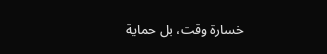خسارة وقت، بل حماية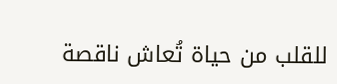للقلب من حياة تُعاش ناقصة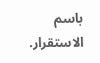باسم الاستقرار.